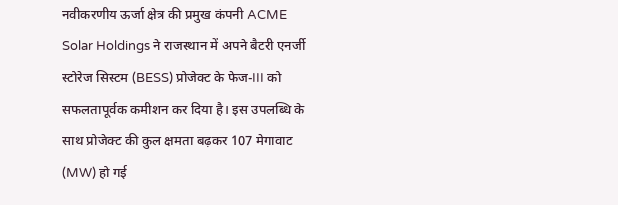नवीकरणीय ऊर्जा क्षेत्र की प्रमुख कंपनी ACME Solar Holdings ने राजस्थान में अपने बैटरी एनर्जी स्टोरेज सिस्टम (BESS) प्रोजेक्ट के फेज-III को सफलतापूर्वक कमीशन कर दिया है। इस उपलब्धि के साथ प्रोजेक्ट की कुल क्षमता बढ़कर 107 मेगावाट (MW) हो गई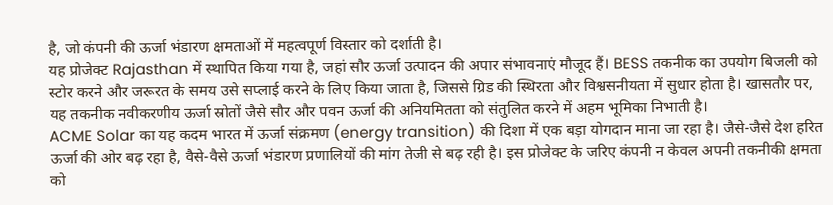है, जो कंपनी की ऊर्जा भंडारण क्षमताओं में महत्वपूर्ण विस्तार को दर्शाती है।
यह प्रोजेक्ट Rajasthan में स्थापित किया गया है, जहां सौर ऊर्जा उत्पादन की अपार संभावनाएं मौजूद हैं। BESS तकनीक का उपयोग बिजली को स्टोर करने और जरूरत के समय उसे सप्लाई करने के लिए किया जाता है, जिससे ग्रिड की स्थिरता और विश्वसनीयता में सुधार होता है। खासतौर पर, यह तकनीक नवीकरणीय ऊर्जा स्रोतों जैसे सौर और पवन ऊर्जा की अनियमितता को संतुलित करने में अहम भूमिका निभाती है।
ACME Solar का यह कदम भारत में ऊर्जा संक्रमण (energy transition) की दिशा में एक बड़ा योगदान माना जा रहा है। जैसे-जैसे देश हरित ऊर्जा की ओर बढ़ रहा है, वैसे-वैसे ऊर्जा भंडारण प्रणालियों की मांग तेजी से बढ़ रही है। इस प्रोजेक्ट के जरिए कंपनी न केवल अपनी तकनीकी क्षमता को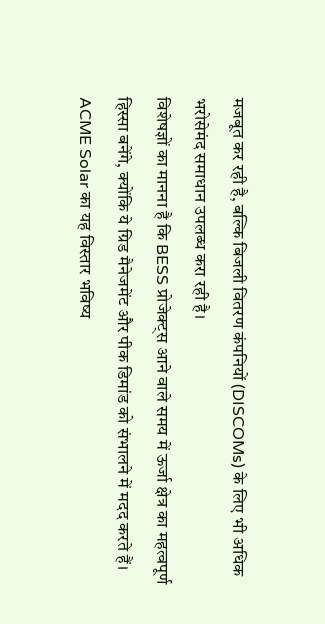मजबूत कर रही है, बल्कि बिजली वितरण कंपनियों (DISCOMs) के लिए भी अधिक भरोसेमंद समाधान उपलब्ध करा रही है।
विशेषज्ञों का मानना है कि BESS प्रोजेक्ट्स आने वाले समय में ऊर्जा क्षेत्र का महत्वपूर्ण हिस्सा बनेंगे, क्योंकि ये ग्रिड मैनेजमेंट और पीक डिमांड को संभालने में मदद करते हैं। ACME Solar का यह विस्तार भविष्य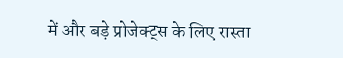में और बड़े प्रोजेक्ट्स के लिए रास्ता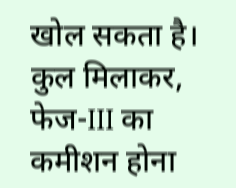खोल सकता है।
कुल मिलाकर, फेज-III का कमीशन होना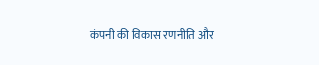कंपनी की विकास रणनीति और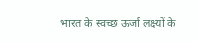भारत के स्वच्छ ऊर्जा लक्ष्यों के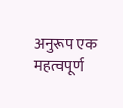अनुरूप एक महत्वपूर्ण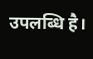उपलब्धि है।